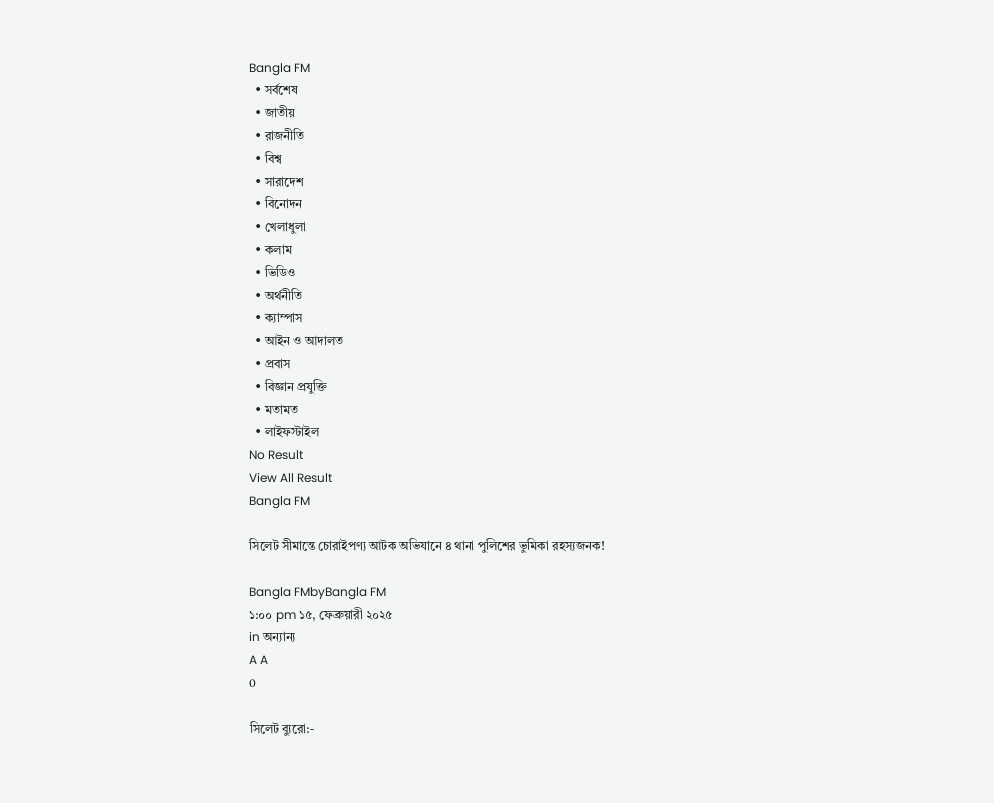Bangla FM
  • সর্বশেষ
  • জাতীয়
  • রাজনীতি
  • বিশ্ব
  • সারাদেশ
  • বিনোদন
  • খেলাধুলা
  • কলাম
  • ভিডিও
  • অর্থনীতি
  • ক্যাম্পাস
  • আইন ও আদালত
  • প্রবাস
  • বিজ্ঞান প্রযুক্তি
  • মতামত
  • লাইফস্টাইল
No Result
View All Result
Bangla FM

সিলেট সীমান্তে চোরাইপণ্য আটক অভিযানে ৪ থানা পুলিশের ভুমিকা রহস্যজনক!

Bangla FMbyBangla FM
১:০০ pm ১৫, ফেব্রুয়ারী ২০২৫
in অন্যান্য
A A
0

সিলেট ব্যুরো:-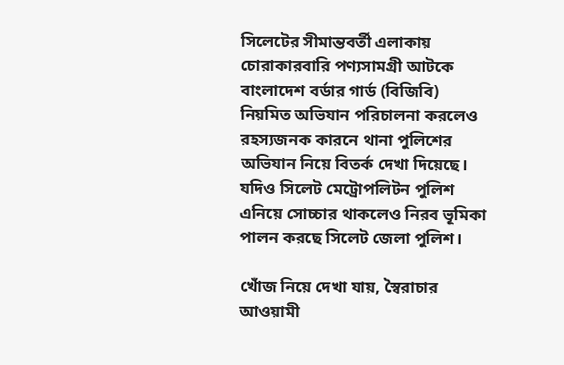সিলেটের সীমান্তবর্তী এলাকায় চোরাকারবারি পণ্যসামগ্রী আটকে বাংলাদেশ বর্ডার গার্ড (বিজিবি) নিয়মিত অভিযান পরিচালনা করলেও রহস্যজনক কারনে থানা পুলিশের অভিযান নিয়ে বিতর্ক দেখা দিয়েছে। যদিও সিলেট মেট্রোপলিটন পুলিশ এনিয়ে সোচ্চার থাকলেও নিরব ভূমিকা পালন করছে সিলেট জেলা পুলিশ।

খোঁজ নিয়ে দেখা যায়, স্বৈরাচার আওয়ামী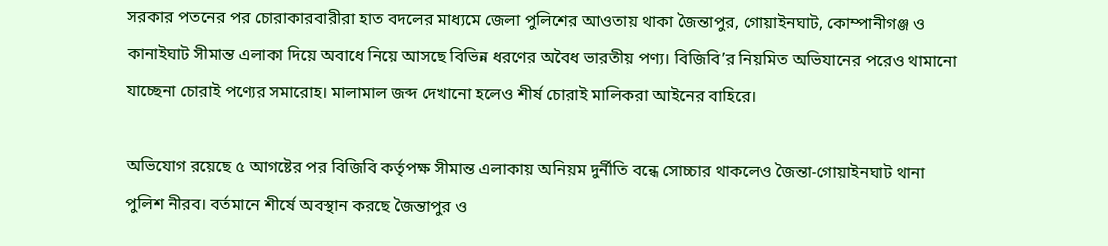সরকার পতনের পর চোরাকারবারীরা হাত বদলের মাধ্যমে জেলা পুলিশের আওতায় থাকা জৈন্তাপুর, গোয়াইনঘাট, কোম্পানীগঞ্জ ও কানাইঘাট সীমান্ত এলাকা দিয়ে অবাধে নিয়ে আসছে বিভিন্ন ধরণের অবৈধ ভারতীয় পণ্য। বিজিবি’র নিয়মিত অভিযানের পরেও থামানো যাচ্ছেনা চোরাই পণ্যের সমারোহ। মালামাল জব্দ দেখানো হলেও শীর্ষ চোরাই মালিকরা আইনের বাহিরে।

অভিযোগ রয়েছে ৫ আগষ্টের পর বিজিবি কর্তৃপক্ষ সীমান্ত এলাকায় অনিয়ম দুর্নীতি বন্ধে সোচ্চার থাকলেও জৈন্তা-গোয়াইনঘাট থানা পুলিশ নীরব। বর্তমানে শীর্ষে অবস্থান করছে জৈন্তাপুর ও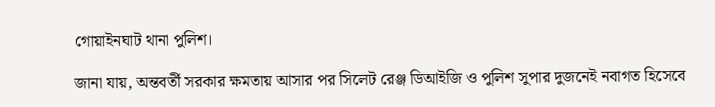গোয়াইনঘাট থানা পুলিশ।

জানা যায়, অন্তবর্তী সরকার ক্ষমতায় আসার পর সিলেট রেঞ্জ ডিআইজি ও পুলিশ সুপার দুজনেই নবাগত হিসেবে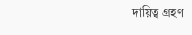দায়িত্ব গ্রহণ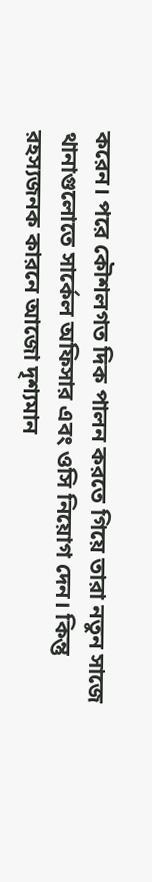করেন। পরে কৌশলগত দিক পালন করতে গিয়ে তারা নতুন সাজে থানাগুলোতে সার্কেল অফিসার এবং ওসি নিয়োগ দেন। কিন্তু রহস্যজনক কারনে আজো দৃশ্যমান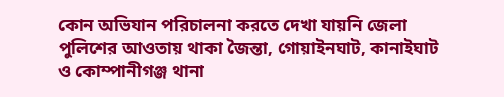কোন অভিযান পরিচালনা করতে দেখা যায়নি জেলা পুলিশের আওতায় থাকা জৈন্তা, গোয়াইনঘাট, কানাইঘাট ও কোম্পানীগঞ্জ থানা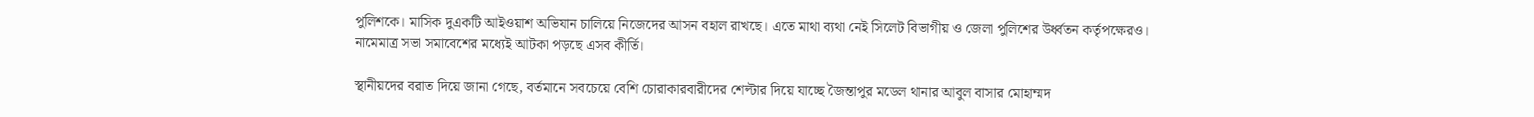পুলিশকে। মাসিক দুএকটি আইওয়াশ অভিযান চালিয়ে নিজেদের আসন বহাল রাখছে। এতে মাথা ব্যথা নেই সিলেট বিভাগীয় ও জেলা পুলিশের উর্ধ্বতন কর্তৃপক্ষেরও। নামেমাত্র সভা সমাবেশের মধ্যেই আটকা পড়ছে এসব কীর্তি।

স্থানীয়দের বরাত দিয়ে জানা গেছে, বর্তমানে সবচেয়ে বেশি চোরাকারবারীদের শেল্টার দিয়ে যাচ্ছে জৈন্তাপুর মডেল থানার আবুল বাসার মোহাম্মদ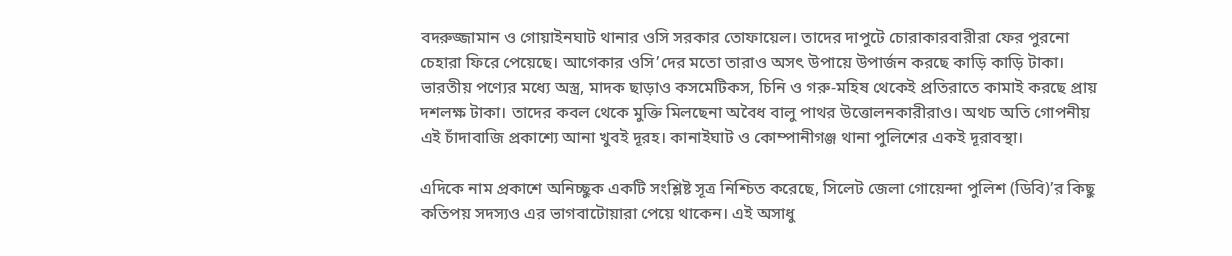বদরুজ্জামান ও গোয়াইনঘাট থানার ওসি সরকার তোফায়েল। তাদের দাপুটে চোরাকারবারীরা ফের পুরনো চেহারা ফিরে পেয়েছে। আগেকার ওসি’দের মতো তারাও অসৎ উপায়ে উপার্জন করছে কাড়ি কাড়ি টাকা। ভারতীয় পণ্যের মধ্যে অস্ত্র, মাদক ছাড়াও কসমেটিকস, চিনি ও গরু-মহিষ থেকেই প্রতিরাতে কামাই করছে প্রায় দশলক্ষ টাকা। তাদের কবল থেকে মুক্তি মিলছেনা অবৈধ বালু পাথর উত্তোলনকারীরাও। অথচ অতি গোপনীয় এই চাঁদাবাজি প্রকাশ্যে আনা খুবই দূরহ। কানাইঘাট ও কোম্পানীগঞ্জ থানা পুলিশের একই দূরাবস্থা।

এদিকে নাম প্রকাশে অনিচ্ছুক একটি সংশ্লিষ্ট সূত্র নিশ্চিত করেছে, সিলেট জেলা গোয়েন্দা পুলিশ (ডিবি)’র কিছু কতিপয় সদস্যও এর ভাগবাটোয়ারা পেয়ে থাকেন। এই অসাধু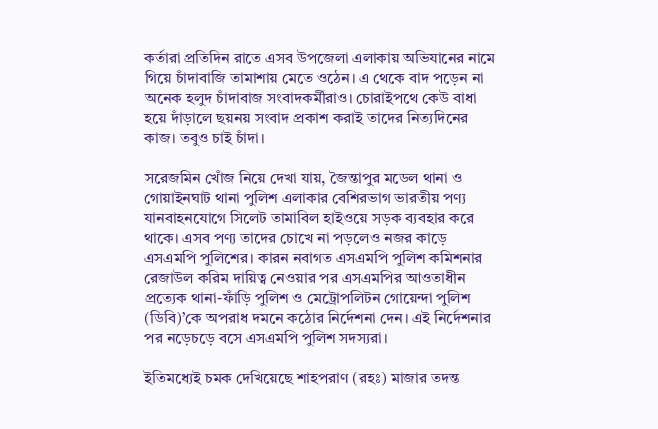কর্তারা প্রতিদিন রাতে এসব উপজেলা এলাকায় অভিযানের নামে গিয়ে চাঁদাবাজি তামাশায় মেতে ওঠেন। এ থেকে বাদ পড়েন না অনেক হলুদ চাঁদাবাজ সংবাদকর্মীরাও। চোরাইপথে কেউ বাধা হয়ে দাঁড়ালে ছয়নয় সংবাদ প্রকাশ করাই তাদের নিত্যদিনের কাজ। তবুও চাই চাঁদা।

সরেজমিন খোঁজ নিয়ে দেখা যায়, জৈন্তাপুর মডেল থানা ও গোয়াইনঘাট থানা পুলিশ এলাকার বেশিরভাগ ভারতীয় পণ্য যানবাহনযোগে সিলেট তামাবিল হাইওয়ে সড়ক ব্যবহার করে থাকে। এসব পণ্য তাদের চোখে না পড়লেও নজর কাড়ে এসএমপি পুলিশের। কারন নবাগত এসএমপি পুলিশ কমিশনার রেজাউল করিম দায়িত্ব নেওয়ার পর এসএমপির আওতাধীন প্রত্যেক থানা-ফাঁড়ি পুলিশ ও মেট্রোপলিটন গোয়েন্দা পুলিশ (ডিবি)’কে অপরাধ দমনে কঠোর নির্দেশনা দেন। এই নির্দেশনার পর নড়েচড়ে বসে এসএমপি পুলিশ সদস্যরা।

ইতিমধ্যেই চমক দেখিয়েছে শাহপরাণ (রহঃ) মাজার তদন্ত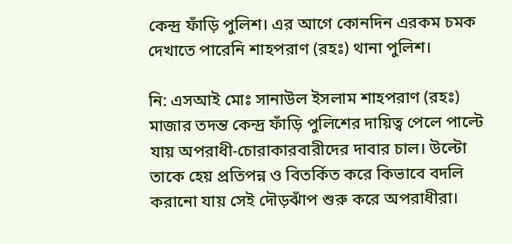কেন্দ্র ফাঁড়ি পুলিশ। এর আগে কোনদিন এরকম চমক দেখাতে পারেনি শাহপরাণ (রহঃ) থানা পুলিশ।

নি: এসআই মোঃ সানাউল ইসলাম শাহপরাণ (রহঃ) মাজার তদন্ত কেন্দ্র ফাঁড়ি পুলিশের দায়িত্ব পেলে পাল্টে যায় অপরাধী-চোরাকারবারীদের দাবার চাল। উল্টো তাকে হেয় প্রতিপন্ন ও বিতর্কিত করে কিভাবে বদলি করানো যায় সেই দৌড়ঝাঁপ শুরু করে অপরাধীরা।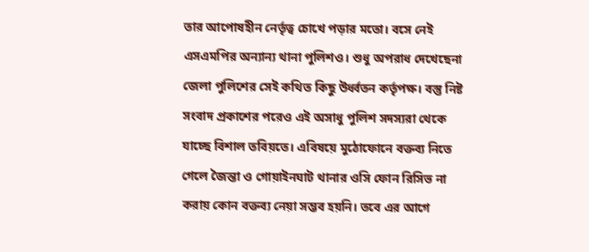তার আপোষহীন নের্তৃত্ব চোখে পড়ার মতো। বসে নেই এসএমপির অন্যান্য থানা পুলিশও। শুধু অপরাধ দেখেছেনা জেলা পুলিশের সেই কথিত কিছু উর্ধ্বতন কর্তৃপক্ষ। বস্তু নিষ্ট সংবাদ প্রকাশের পরেও এই অসাধু পুলিশ সদস্যরা থেকে যাচ্ছে বিশাল তবিয়তে। এবিষয়ে মুঠোফোনে বক্তব্য নিতে গেলে জৈন্তা ও গোয়াইনঘাট থানার ওসি ফোন রিসিভ না করায় কোন বক্তব্য নেয়া সম্ভব হয়নি। তবে এর আগে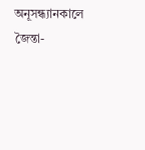অনূসন্ধ্যানকালে জৈন্তা-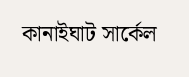কানাইঘাট সার্কেল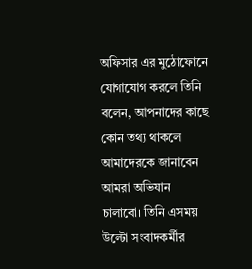অফিসার এর মুঠোফোনে যোগাযোগ করলে তিনি বলেন, আপনাদের কাছে কোন তথ্য থাকলে আমাদেরকে জানাবেন আমরা অভিযান চালাবো। তিনি এসময় উল্টো সংবাদকর্মীর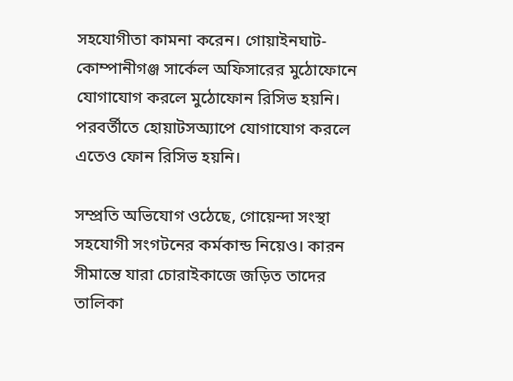সহযোগীতা কামনা করেন। গোয়াইনঘাট-কোম্পানীগঞ্জ সার্কেল অফিসারের মুঠোফোনে যোগাযোগ করলে মুঠোফোন রিসিভ হয়নি। পরবর্তীতে হোয়াটসঅ্যাপে যোগাযোগ করলে এতেও ফোন রিসিভ হয়নি।

সম্প্রতি অভিযোগ ওঠেছে, গোয়েন্দা সংস্থা সহযোগী সংগটনের কর্মকান্ড নিয়েও। কারন সীমান্তে যারা চোরাইকাজে জড়িত তাদের তালিকা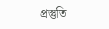প্রস্তুতি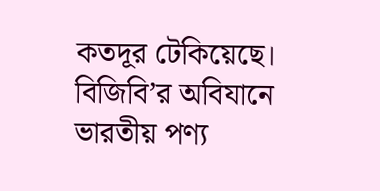কতদূর টেকিয়েছে। বিজিবি’র অবিযানে ভারতীয় পণ্য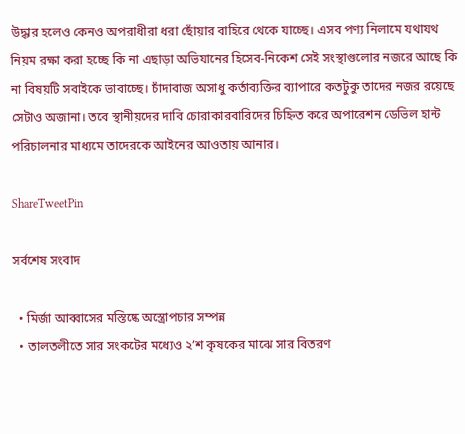উদ্ধার হলেও কেনও অপরাধীরা ধরা ছোঁয়ার বাহিরে থেকে যাচ্ছে। এসব পণ্য নিলামে যথাযথ নিয়ম রক্ষা করা হচ্ছে কি না এছাড়া অভিযানের হিসেব-নিকেশ সেই সংস্থাগুলোর নজরে আছে কি না বিষয়টি সবাইকে ভাবাচ্ছে। চাঁদাবাজ অসাধু কর্তাব্যক্তির ব্যাপারে কতটুকু তাদের নজর রয়েছে সেটাও অজানা। তবে স্থানীয়দের দাবি চোরাকারবারিদের চিহ্নিত করে অপারেশন ডেভিল হান্ট পরিচালনার মাধ্যমে তাদেরকে আইনের আওতায় আনার।

ShareTweetPin

সর্বশেষ সংবাদ

  • মির্জা আব্বাসের মস্তিষ্কে অস্ত্রোপচার সম্পন্ন
  • তালতলীতে সার সংকটের মধ্যেও ২’শ কৃষকের মাঝে সার বিতরণ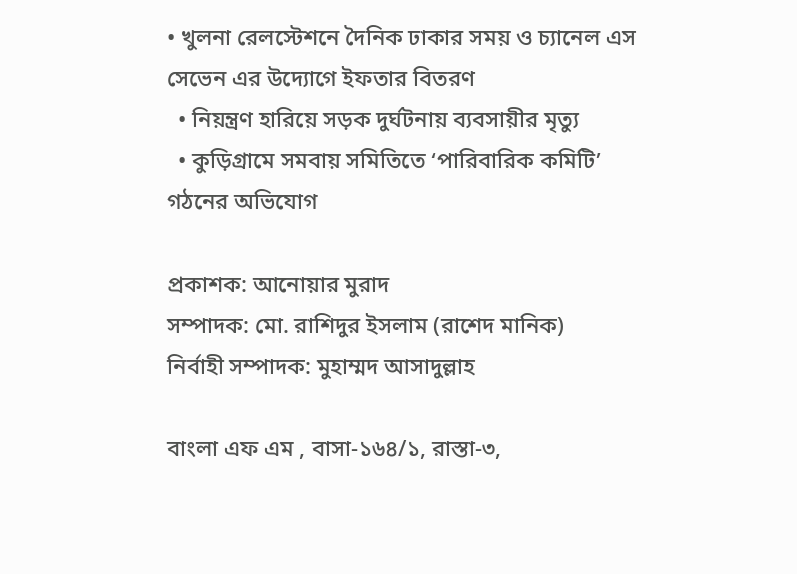• খুলনা রেলস্টেশনে দৈনিক ঢাকার সময় ও চ্যানেল এস সেভেন এর উদ্যোগে ইফতার বিতরণ
  • নিয়ন্ত্রণ হারিয়ে সড়ক দুর্ঘটনায় ব্যবসায়ীর মৃত্যু
  • কুড়িগ্রামে সমবায় সমিতিতে ‘পারিবারিক কমিটি’ গঠনের অভিযোগ

প্রকাশক: আনোয়ার মুরাদ
সম্পাদক: মো. রাশিদুর ইসলাম (রাশেদ মানিক)
নির্বাহী সম্পাদক: মুহাম্মদ আসাদুল্লাহ

বাংলা এফ এম , বাসা-১৬৪/১, রাস্তা-৩,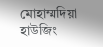মোহাম্মদিয়া হাউজিং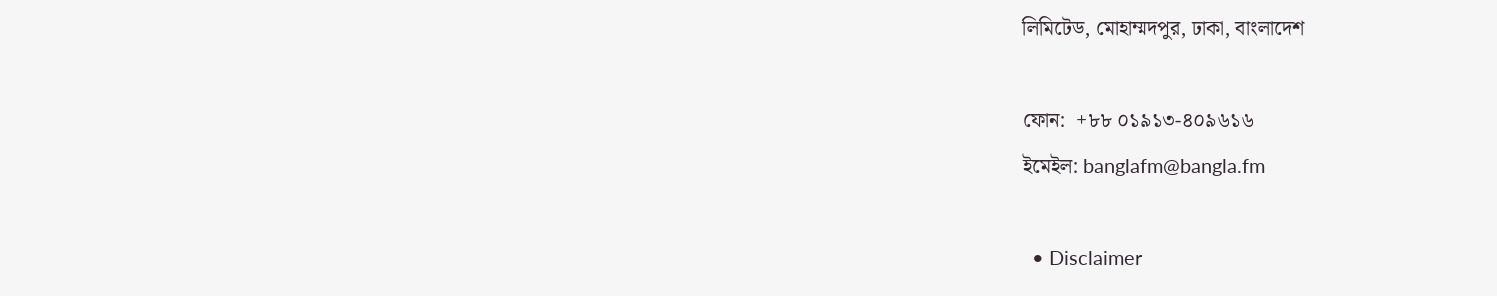লিমিটেড, মোহাম্মদপুর, ঢাকা, বাংলাদেশ

ফোন:  +৮৮ ০১৯১৩-৪০৯৬১৬
ইমেইল: banglafm@bangla.fm

  • Disclaimer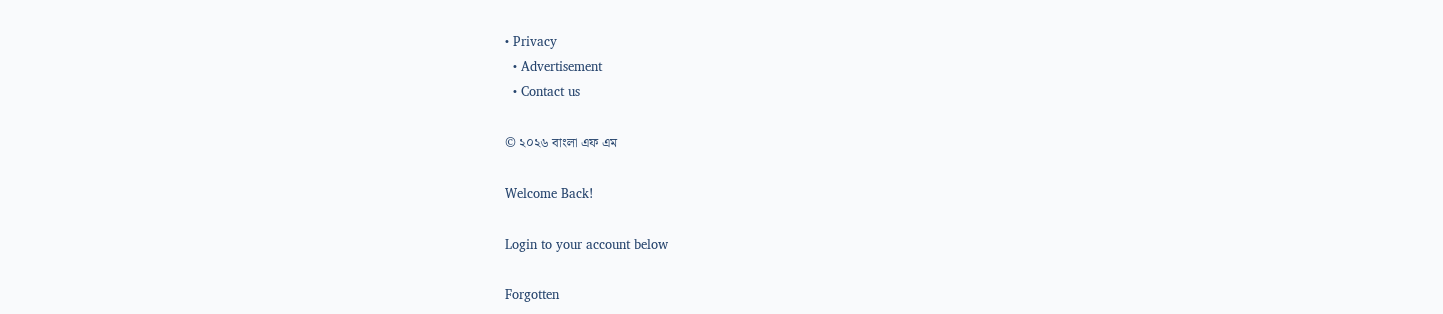• Privacy
  • Advertisement
  • Contact us

© ২০২৬ বাংলা এফ এম

Welcome Back!

Login to your account below

Forgotten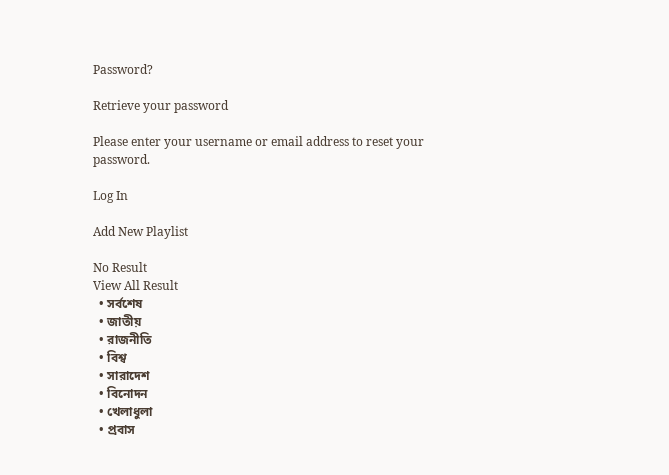Password?

Retrieve your password

Please enter your username or email address to reset your password.

Log In

Add New Playlist

No Result
View All Result
  • সর্বশেষ
  • জাতীয়
  • রাজনীতি
  • বিশ্ব
  • সারাদেশ
  • বিনোদন
  • খেলাধুলা
  • প্রবাস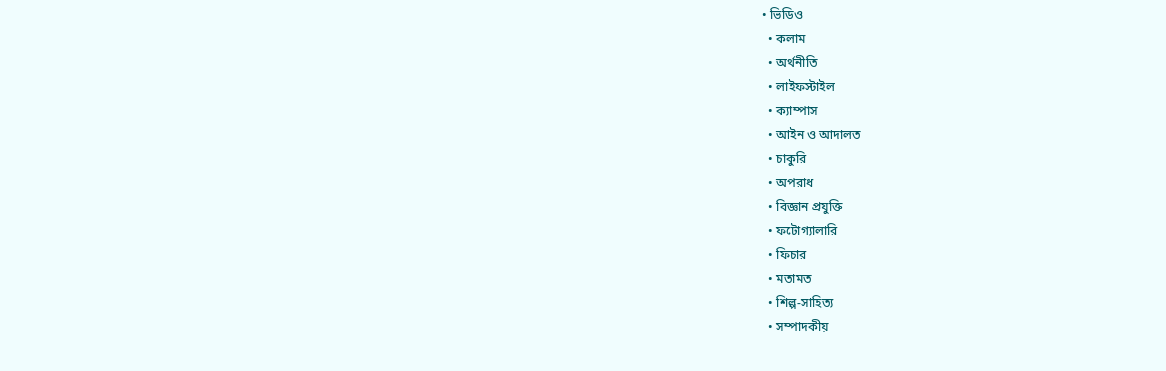• ভিডিও
  • কলাম
  • অর্থনীতি
  • লাইফস্টাইল
  • ক্যাম্পাস
  • আইন ও আদালত
  • চাকুরি
  • অপরাধ
  • বিজ্ঞান প্রযুক্তি
  • ফটোগ্যালারি
  • ফিচার
  • মতামত
  • শিল্প-সাহিত্য
  • সম্পাদকীয়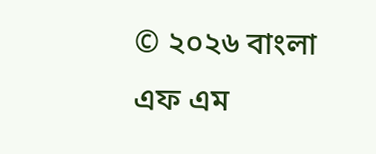© ২০২৬ বাংলা এফ এম